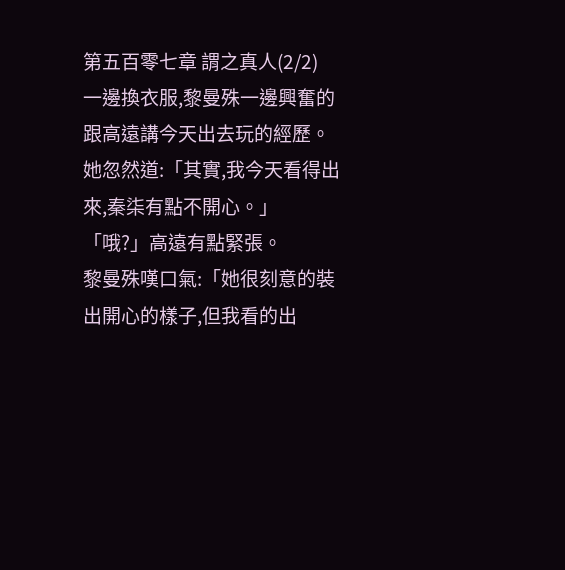第五百零七章 謂之真人(2/2)
一邊換衣服,黎曼殊一邊興奮的跟高遠講今天出去玩的經歷。
她忽然道:「其實,我今天看得出來,秦柒有點不開心。」
「哦?」高遠有點緊張。
黎曼殊嘆口氣:「她很刻意的裝出開心的樣子,但我看的出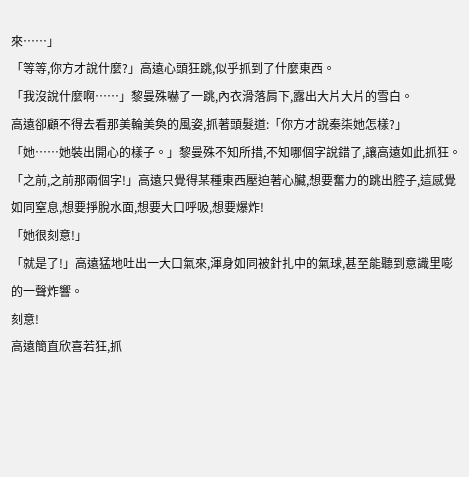來……」
「等等,你方才說什麼?」高遠心頭狂跳,似乎抓到了什麼東西。
「我沒說什麼啊……」黎曼殊嚇了一跳,內衣滑落肩下,露出大片大片的雪白。
高遠卻顧不得去看那美輪美奐的風姿,抓著頭髮道:「你方才說秦柒她怎樣?」
「她……她裝出開心的樣子。」黎曼殊不知所措,不知哪個字說錯了,讓高遠如此抓狂。
「之前,之前那兩個字!」高遠只覺得某種東西壓迫著心臟,想要奮力的跳出腔子,這感覺如同窒息,想要掙脫水面,想要大口呼吸,想要爆炸!
「她很刻意!」
「就是了!」高遠猛地吐出一大口氣來,渾身如同被針扎中的氣球,甚至能聽到意識里嘭的一聲炸響。
刻意!
高遠簡直欣喜若狂,抓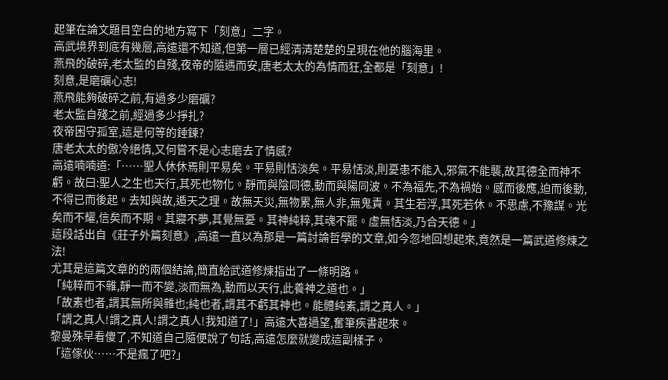起筆在論文題目空白的地方寫下「刻意」二字。
高武境界到底有幾層,高遠還不知道,但第一層已經清清楚楚的呈現在他的腦海里。
燕飛的破碎,老太監的自殘,夜帝的隨遇而安,唐老太太的為情而狂,全都是「刻意」!
刻意,是磨礪心志!
燕飛能夠破碎之前,有過多少磨礪?
老太監自殘之前,經過多少掙扎?
夜帝困守孤室,這是何等的錘鍊?
唐老太太的傲冷絕情,又何嘗不是心志磨去了情感?
高遠喃喃道:「……聖人休休焉則平易矣。平易則恬淡矣。平易恬淡,則憂患不能入,邪氣不能襲,故其德全而神不虧。故曰:聖人之生也天行,其死也物化。靜而與陰同德,動而與陽同波。不為福先,不為禍始。感而後應,迫而後動,不得已而後起。去知與故,遁天之理。故無天災,無物累,無人非,無鬼責。其生若浮,其死若休。不思慮,不豫謀。光矣而不耀,信矣而不期。其寢不夢,其覺無憂。其神純粹,其魂不罷。虛無恬淡,乃合天德。」
這段話出自《莊子外篇刻意》,高遠一直以為那是一篇討論哲學的文章,如今忽地回想起來,竟然是一篇武道修煉之法!
尤其是這篇文章的的兩個結論,簡直給武道修煉指出了一條明路。
「純粹而不雜,靜一而不變,淡而無為,動而以天行,此養神之道也。」
「故素也者,謂其無所與雜也;純也者,謂其不虧其神也。能體純素,謂之真人。」
「謂之真人!謂之真人!謂之真人!我知道了!」高遠大喜過望,奮筆疾書起來。
黎曼殊早看傻了,不知道自己隨便說了句話,高遠怎麼就變成這副樣子。
「這傢伙……不是瘋了吧?」